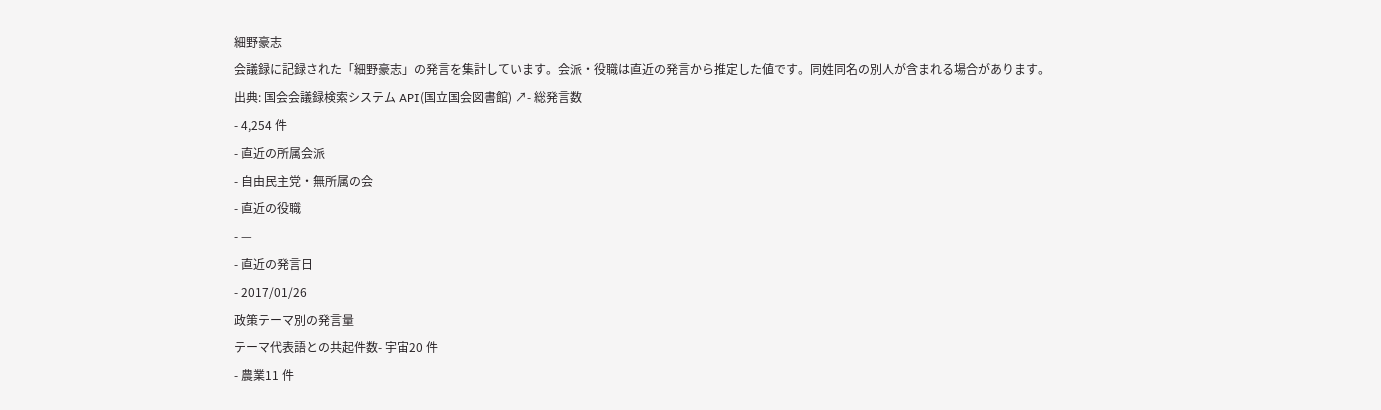細野豪志
会議録に記録された「細野豪志」の発言を集計しています。会派・役職は直近の発言から推定した値です。同姓同名の別人が含まれる場合があります。
出典: 国会会議録検索システム API(国立国会図書館) ↗- 総発言数
- 4,254 件
- 直近の所属会派
- 自由民主党・無所属の会
- 直近の役職
- —
- 直近の発言日
- 2017/01/26
政策テーマ別の発言量
テーマ代表語との共起件数- 宇宙20 件
- 農業11 件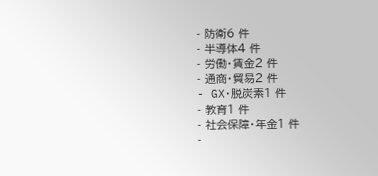- 防衛6 件
- 半導体4 件
- 労働・賃金2 件
- 通商・貿易2 件
- GX・脱炭素1 件
- 教育1 件
- 社会保障・年金1 件
-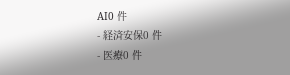AI0 件
- 経済安保0 件
- 医療0 件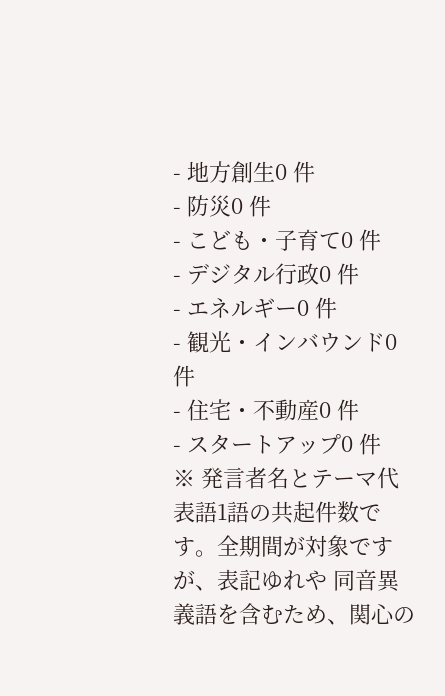- 地方創生0 件
- 防災0 件
- こども・子育て0 件
- デジタル行政0 件
- エネルギー0 件
- 観光・インバウンド0 件
- 住宅・不動産0 件
- スタートアップ0 件
※ 発言者名とテーマ代表語1語の共起件数です。全期間が対象ですが、表記ゆれや 同音異義語を含むため、関心の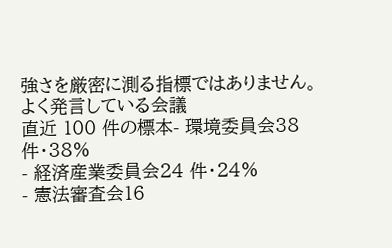強さを厳密に測る指標ではありません。
よく発言している会議
直近 100 件の標本- 環境委員会38 件・38%
- 経済産業委員会24 件・24%
- 憲法審査会16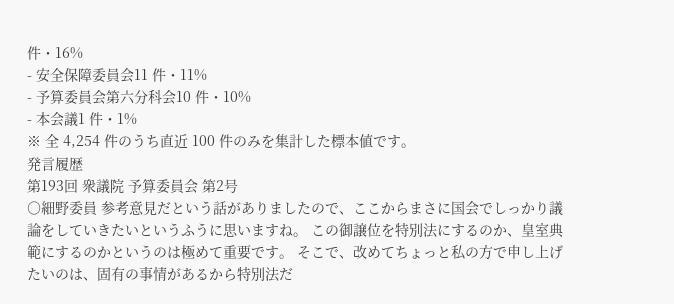件・16%
- 安全保障委員会11 件・11%
- 予算委員会第六分科会10 件・10%
- 本会議1 件・1%
※ 全 4,254 件のうち直近 100 件のみを集計した標本値です。
発言履歴
第193回 衆議院 予算委員会 第2号
○細野委員 参考意見だという話がありましたので、ここからまさに国会でしっかり議論をしていきたいというふうに思いますね。 この御譲位を特別法にするのか、皇室典範にするのかというのは極めて重要です。 そこで、改めてちょっと私の方で申し上げたいのは、固有の事情があるから特別法だ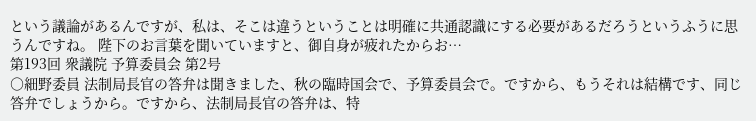という議論があるんですが、私は、そこは違うということは明確に共通認識にする必要があるだろうというふうに思うんですね。 陛下のお言葉を聞いていますと、御自身が疲れたからお…
第193回 衆議院 予算委員会 第2号
○細野委員 法制局長官の答弁は聞きました、秋の臨時国会で、予算委員会で。ですから、もうそれは結構です、同じ答弁でしょうから。ですから、法制局長官の答弁は、特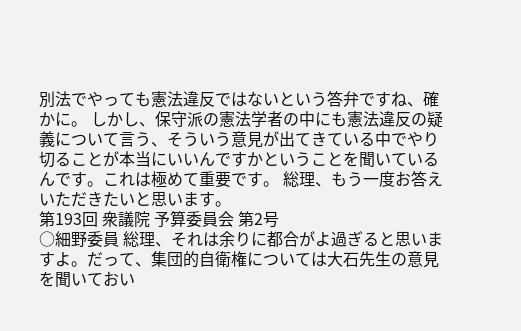別法でやっても憲法違反ではないという答弁ですね、確かに。 しかし、保守派の憲法学者の中にも憲法違反の疑義について言う、そういう意見が出てきている中でやり切ることが本当にいいんですかということを聞いているんです。これは極めて重要です。 総理、もう一度お答えいただきたいと思います。
第193回 衆議院 予算委員会 第2号
○細野委員 総理、それは余りに都合がよ過ぎると思いますよ。だって、集団的自衛権については大石先生の意見を聞いておい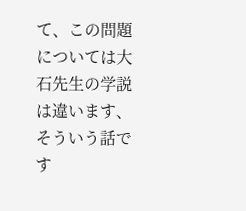て、この問題については大石先生の学説は違います、そういう話です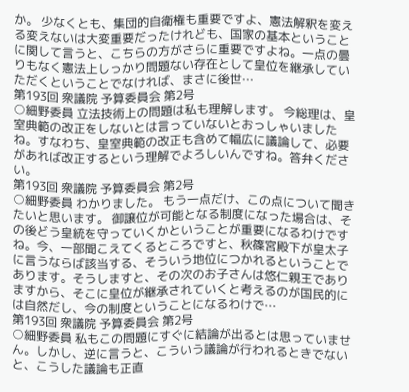か。 少なくとも、集団的自衛権も重要ですよ、憲法解釈を変える変えないは大変重要だったけれども、国家の基本ということに関して言うと、こちらの方がさらに重要ですよね。一点の曇りもなく憲法上しっかり問題ない存在として皇位を継承していただくということでなければ、まさに後世…
第193回 衆議院 予算委員会 第2号
○細野委員 立法技術上の問題は私も理解します。 今総理は、皇室典範の改正をしないとは言っていないとおっしゃいましたね。すなわち、皇室典範の改正も含めて幅広に議論して、必要があれば改正するという理解でよろしいんですね。答弁ください。
第193回 衆議院 予算委員会 第2号
○細野委員 わかりました。 もう一点だけ、この点について聞きたいと思います。 御譲位が可能となる制度になった場合は、その後どう皇統を守っていくかということが重要になるわけですね。今、一部聞こえてくるところですと、秋篠宮殿下が皇太子に言うならば該当する、そういう地位につかれるということであります。そうしますと、その次のお子さんは悠仁親王でありますから、そこに皇位が継承されていくと考えるのが国民的には自然だし、今の制度ということになるわけで…
第193回 衆議院 予算委員会 第2号
○細野委員 私もこの問題にすぐに結論が出るとは思っていません。しかし、逆に言うと、こういう議論が行われるときでないと、こうした議論も正直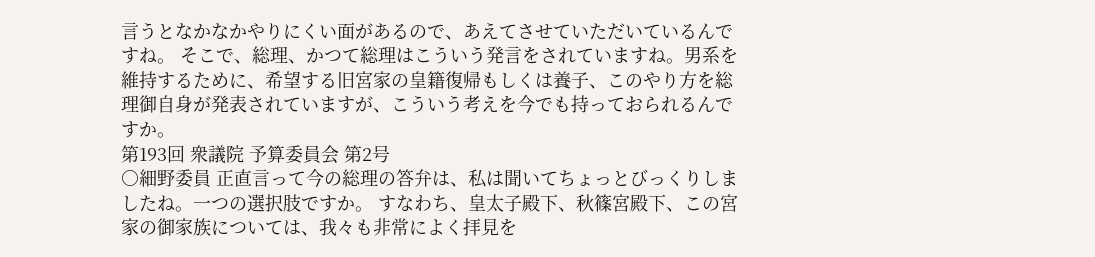言うとなかなかやりにくい面があるので、あえてさせていただいているんですね。 そこで、総理、かつて総理はこういう発言をされていますね。男系を維持するために、希望する旧宮家の皇籍復帰もしくは養子、このやり方を総理御自身が発表されていますが、こういう考えを今でも持っておられるんですか。
第193回 衆議院 予算委員会 第2号
○細野委員 正直言って今の総理の答弁は、私は聞いてちょっとびっくりしましたね。一つの選択肢ですか。 すなわち、皇太子殿下、秋篠宮殿下、この宮家の御家族については、我々も非常によく拝見を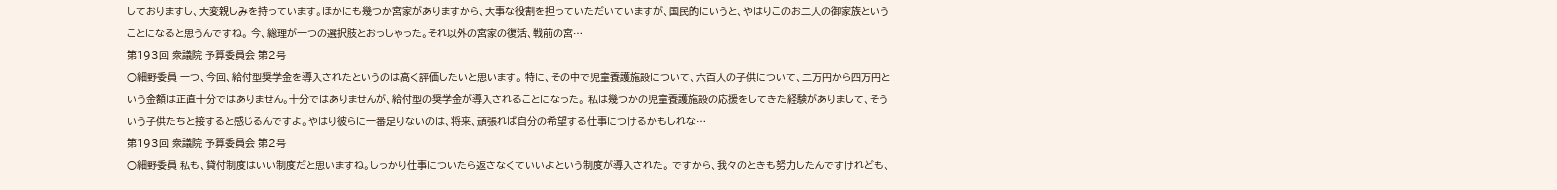しておりますし、大変親しみを持っています。ほかにも幾つか宮家がありますから、大事な役割を担っていただいていますが、国民的にいうと、やはりこのお二人の御家族ということになると思うんですね。 今、総理が一つの選択肢とおっしゃった。それ以外の宮家の復活、戦前の宮…
第193回 衆議院 予算委員会 第2号
○細野委員 一つ、今回、給付型奨学金を導入されたというのは高く評価したいと思います。 特に、その中で児童養護施設について、六百人の子供について、二万円から四万円という金額は正直十分ではありません。十分ではありませんが、給付型の奨学金が導入されることになった。 私は幾つかの児童養護施設の応援をしてきた経験がありまして、そういう子供たちと接すると感じるんですよ。やはり彼らに一番足りないのは、将来、頑張れば自分の希望する仕事につけるかもしれな…
第193回 衆議院 予算委員会 第2号
○細野委員 私も、貸付制度はいい制度だと思いますね。しっかり仕事についたら返さなくていいよという制度が導入された。 ですから、我々のときも努力したんですけれども、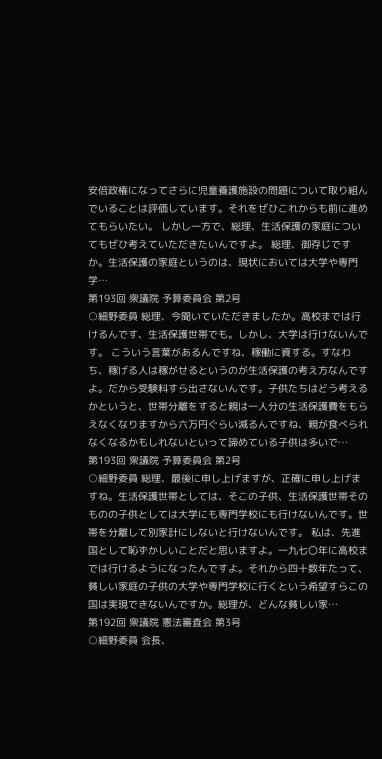安倍政権になってさらに児童養護施設の問題について取り組んでいることは評価しています。それをぜひこれからも前に進めてもらいたい。 しかし一方で、総理、生活保護の家庭についてもぜひ考えていただきたいんですよ。 総理、御存じですか。生活保護の家庭というのは、現状においては大学や専門学…
第193回 衆議院 予算委員会 第2号
○細野委員 総理、今聞いていただきましたか。高校までは行けるんです、生活保護世帯でも。しかし、大学は行けないんです。 こういう言葉があるんですね、稼働に資する。すなわち、稼げる人は稼がせるというのが生活保護の考え方なんですよ。だから受験料すら出さないんです。子供たちはどう考えるかというと、世帯分離をすると親は一人分の生活保護費をもらえなくなりますから六万円ぐらい減るんですね、親が食べられなくなるかもしれないといって諦めている子供は多いで…
第193回 衆議院 予算委員会 第2号
○細野委員 総理、最後に申し上げますが、正確に申し上げますね。生活保護世帯としては、そこの子供、生活保護世帯そのものの子供としては大学にも専門学校にも行けないんです。世帯を分離して別家計にしないと行けないんです。 私は、先進国として恥ずかしいことだと思いますよ。一九七〇年に高校までは行けるようになったんですよ。それから四十数年たって、貧しい家庭の子供の大学や専門学校に行くという希望すらこの国は実現できないんですか。総理が、どんな貧しい家…
第192回 衆議院 憲法審査会 第3号
○細野委員 会長、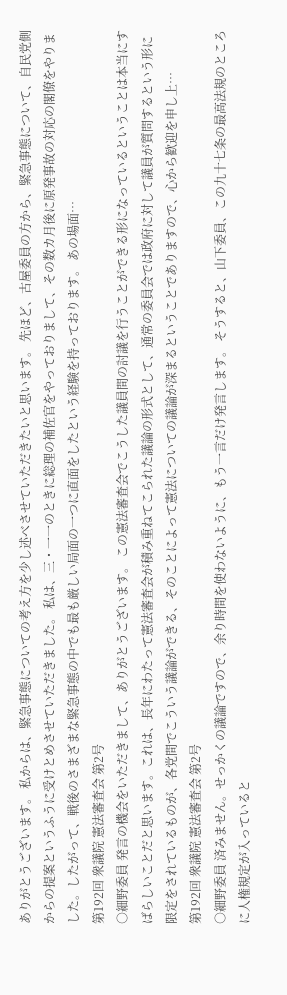ありがとうございます。 私からは、緊急事態についての考え方を少し述べさせていただきたいと思います。 先ほど、古屋委員の方から、緊急事態について、自民党側からの提案というふうに受けとめさせていただきました。 私は、三・一一のときに総理の補佐官をやっておりまして、その数カ月後に原発事故の対応の閣僚をやりました。したがって、戦後のさまざまな緊急事態の中でも最も厳しい局面の一つに直面をしたという経験を持っております。 あの場面…
第192回 衆議院 憲法審査会 第2号
○細野委員 発言の機会をいただきまして、ありがとうございます。 この憲法審査会でこうした議員間の討議を行うことができる形になっているということは本当にすばらしいことだと思います。これは、長年にわたって憲法審査会が積み重ねてこられた議論の形式として、通常の委員会では政府に対して議員が質問するという形に限定をされているものが、各党間でこういう議論ができる、そのことによって憲法についての議論が深まるということでありますので、心から歓迎を申し上…
第192回 衆議院 憲法審査会 第2号
○細野委員 済みません。せっかくの議論ですので、余り時間を使わないように、もう一言だけ発言します。 そうすると、山下委員、この九十七条の最高法規のところに人権規定が入っていると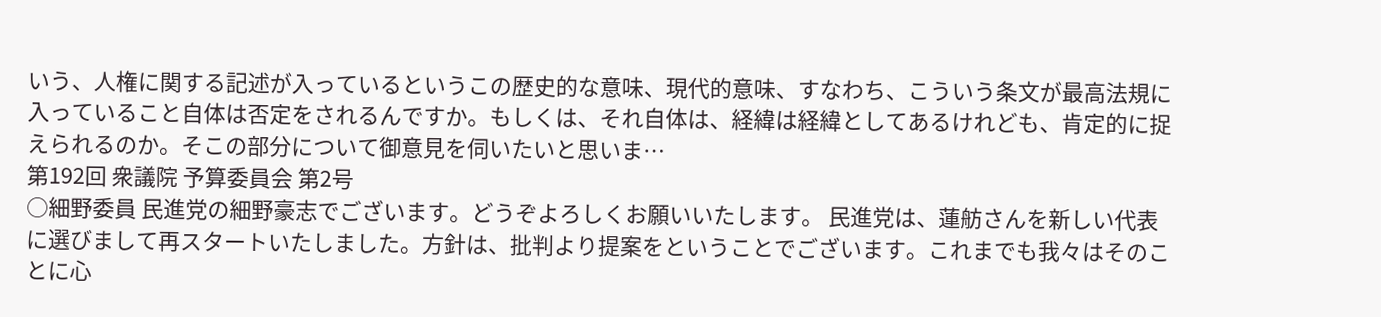いう、人権に関する記述が入っているというこの歴史的な意味、現代的意味、すなわち、こういう条文が最高法規に入っていること自体は否定をされるんですか。もしくは、それ自体は、経緯は経緯としてあるけれども、肯定的に捉えられるのか。そこの部分について御意見を伺いたいと思いま…
第192回 衆議院 予算委員会 第2号
○細野委員 民進党の細野豪志でございます。どうぞよろしくお願いいたします。 民進党は、蓮舫さんを新しい代表に選びまして再スタートいたしました。方針は、批判より提案をということでございます。これまでも我々はそのことに心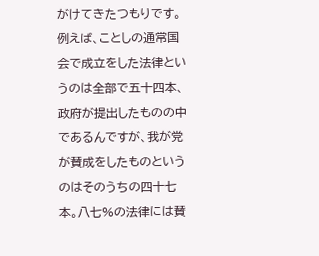がけてきたつもりです。 例えば、ことしの通常国会で成立をした法律というのは全部で五十四本、政府が提出したものの中であるんですが、我が党が賛成をしたものというのはそのうちの四十七本。八七%の法律には賛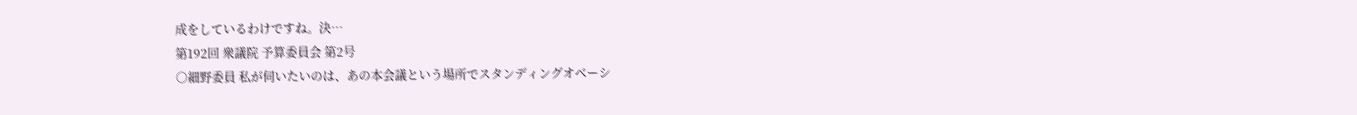成をしているわけですね。決…
第192回 衆議院 予算委員会 第2号
○細野委員 私が伺いたいのは、あの本会議という場所でスタンディングオベーシ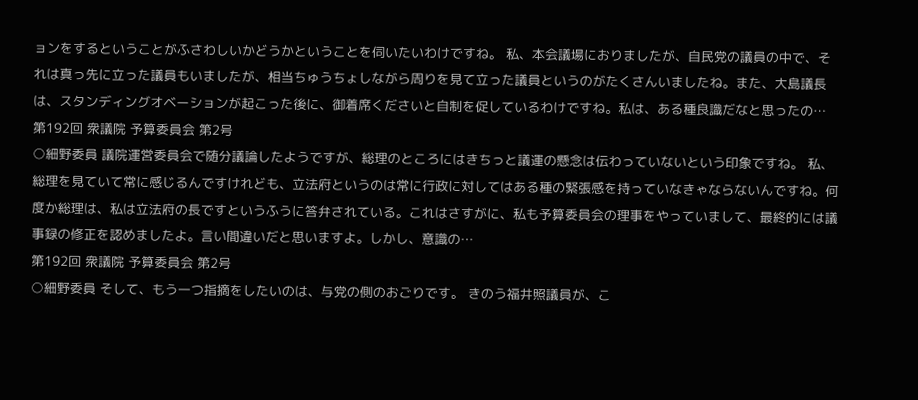ョンをするということがふさわしいかどうかということを伺いたいわけですね。 私、本会議場におりましたが、自民党の議員の中で、それは真っ先に立った議員もいましたが、相当ちゅうちょしながら周りを見て立った議員というのがたくさんいましたね。また、大島議長は、スタンディングオベーションが起こった後に、御着席くださいと自制を促しているわけですね。私は、ある種良識だなと思ったの…
第192回 衆議院 予算委員会 第2号
○細野委員 議院運営委員会で随分議論したようですが、総理のところにはきちっと議運の懸念は伝わっていないという印象ですね。 私、総理を見ていて常に感じるんですけれども、立法府というのは常に行政に対してはある種の緊張感を持っていなきゃならないんですね。何度か総理は、私は立法府の長ですというふうに答弁されている。これはさすがに、私も予算委員会の理事をやっていまして、最終的には議事録の修正を認めましたよ。言い間違いだと思いますよ。しかし、意識の…
第192回 衆議院 予算委員会 第2号
○細野委員 そして、もう一つ指摘をしたいのは、与党の側のおごりです。 きのう福井照議員が、こ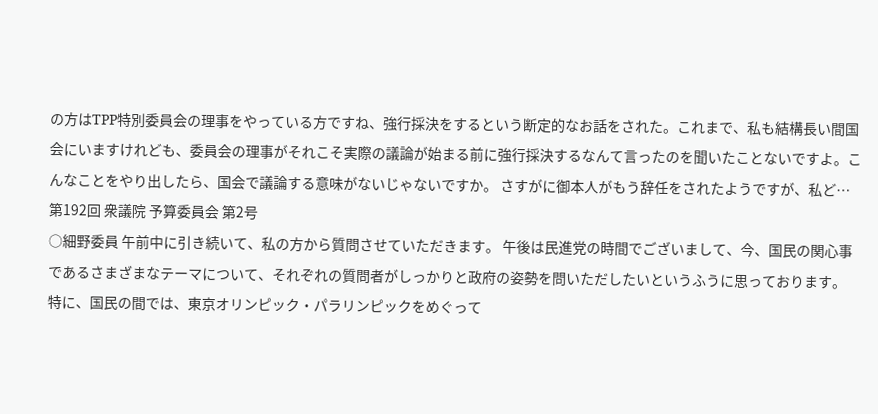の方はTPP特別委員会の理事をやっている方ですね、強行採決をするという断定的なお話をされた。これまで、私も結構長い間国会にいますけれども、委員会の理事がそれこそ実際の議論が始まる前に強行採決するなんて言ったのを聞いたことないですよ。こんなことをやり出したら、国会で議論する意味がないじゃないですか。 さすがに御本人がもう辞任をされたようですが、私ど…
第192回 衆議院 予算委員会 第2号
○細野委員 午前中に引き続いて、私の方から質問させていただきます。 午後は民進党の時間でございまして、今、国民の関心事であるさまざまなテーマについて、それぞれの質問者がしっかりと政府の姿勢を問いただしたいというふうに思っております。 特に、国民の間では、東京オリンピック・パラリンピックをめぐって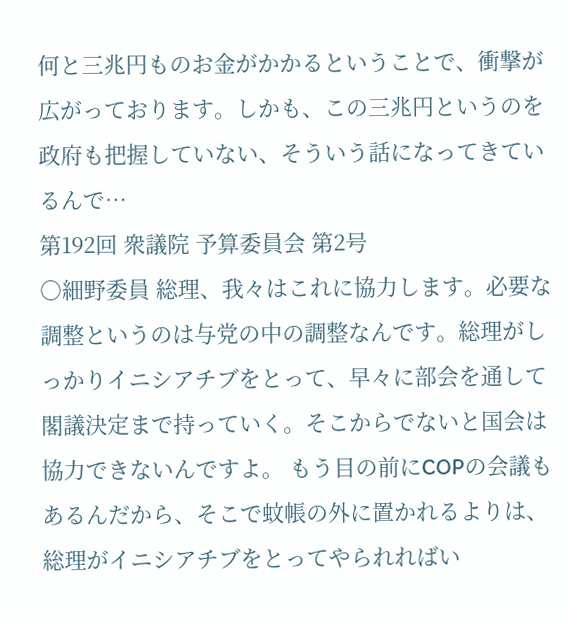何と三兆円ものお金がかかるということで、衝撃が広がっております。しかも、この三兆円というのを政府も把握していない、そういう話になってきているんで…
第192回 衆議院 予算委員会 第2号
○細野委員 総理、我々はこれに協力します。必要な調整というのは与党の中の調整なんです。総理がしっかりイニシアチブをとって、早々に部会を通して閣議決定まで持っていく。そこからでないと国会は協力できないんですよ。 もう目の前にCOPの会議もあるんだから、そこで蚊帳の外に置かれるよりは、総理がイニシアチブをとってやられればい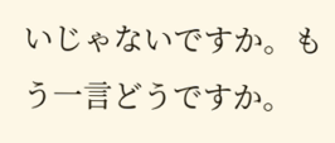いじゃないですか。もう一言どうですか。